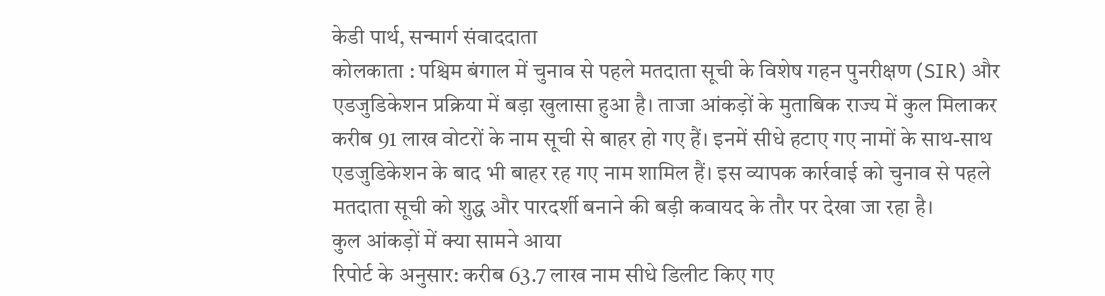केडी पार्थ, सन्मार्ग संवाददाता
कोलकाता : पश्चिम बंगाल में चुनाव से पहले मतदाता सूची के विशेष गहन पुनरीक्षण (SIR) और एडजुडिकेशन प्रक्रिया में बड़ा खुलासा हुआ है। ताजा आंकड़ों के मुताबिक राज्य में कुल मिलाकर करीब 91 लाख वोटरों के नाम सूची से बाहर हो गए हैं। इनमें सीधे हटाए गए नामों के साथ-साथ एडजुडिकेशन के बाद भी बाहर रह गए नाम शामिल हैं। इस व्यापक कार्रवाई को चुनाव से पहले मतदाता सूची को शुद्ध और पारदर्शी बनाने की बड़ी कवायद के तौर पर देखा जा रहा है।
कुल आंकड़ों में क्या सामने आया
रिपोर्ट के अनुसार: करीब 63.7 लाख नाम सीधे डिलीट किए गए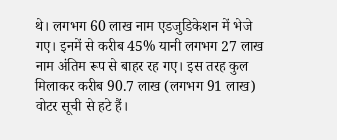थे। लगभग 60 लाख नाम एडजुडिकेशन में भेजे गए। इनमें से करीब 45% यानी लगभग 27 लाख नाम अंतिम रूप से बाहर रह गए। इस तरह कुल मिलाकर करीब 90.7 लाख (लगभग 91 लाख) वोटर सूची से हटे हैं।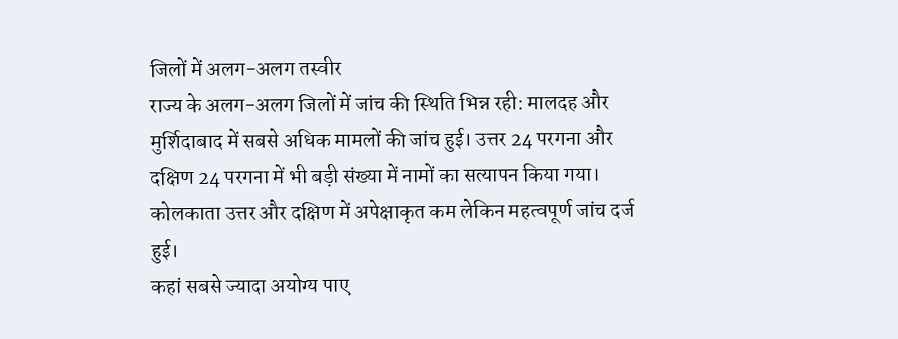जिलों में अलग-अलग तस्वीर
राज्य के अलग-अलग जिलों में जांच की स्थिति भिन्न रही: मालदह और मुर्शिदाबाद में सबसे अधिक मामलों की जांच हुई। उत्तर 24 परगना और दक्षिण 24 परगना में भी बड़ी संख्या में नामों का सत्यापन किया गया। कोलकाता उत्तर और दक्षिण में अपेक्षाकृत कम लेकिन महत्वपूर्ण जांच दर्ज हुई।
कहां सबसे ज्यादा अयोग्य पाए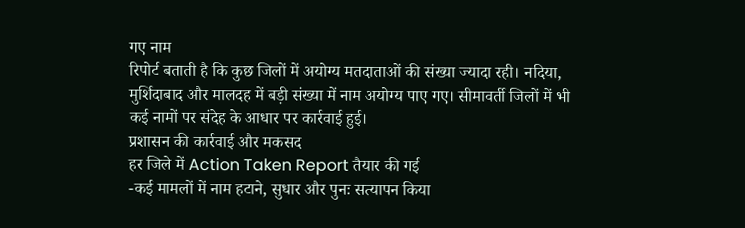गए नाम
रिपोर्ट बताती है कि कुछ जिलों में अयोग्य मतदाताओं की संख्या ज्यादा रही। नदिया, मुर्शिदाबाद और मालदह में बड़ी संख्या में नाम अयोग्य पाए गए। सीमावर्ती जिलों में भी कई नामों पर संदेह के आधार पर कार्रवाई हुई।
प्रशासन की कार्रवाई और मकसद
हर जिले में Action Taken Report तैयार की गई
-कई मामलों में नाम हटाने, सुधार और पुनः सत्यापन किया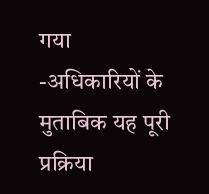गया
-अधिकारियों के मुताबिक यह पूरी प्रक्रिया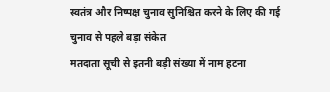स्वतंत्र और निष्पक्ष चुनाव सुनिश्चित करने के लिए की गई
चुनाव से पहले बड़ा संकेत
मतदाता सूची से इतनी बड़ी संख्या में नाम हटना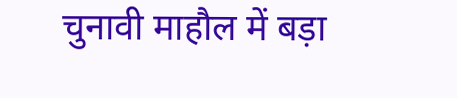चुनावी माहौल में बड़ा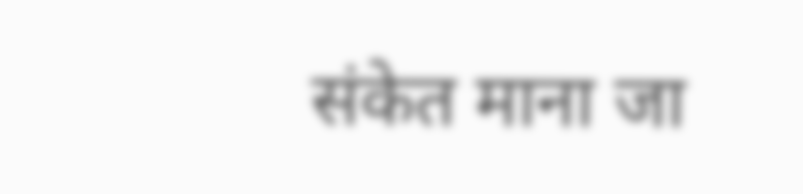संकेत माना जा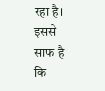रहा है। इससे साफ है कि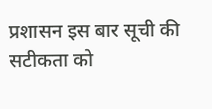प्रशासन इस बार सूची की सटीकता को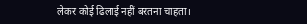लेकर कोई ढिलाई नहीं बरतना चाहता।